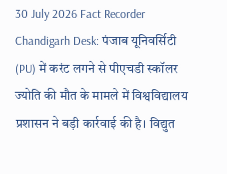30 July 2026 Fact Recorder
Chandigarh Desk: पंजाब यूनिवर्सिटी (PU) में करंट लगने से पीएचडी स्कॉलर ज्योति की मौत के मामले में विश्वविद्यालय प्रशासन ने बड़ी कार्रवाई की है। विद्युत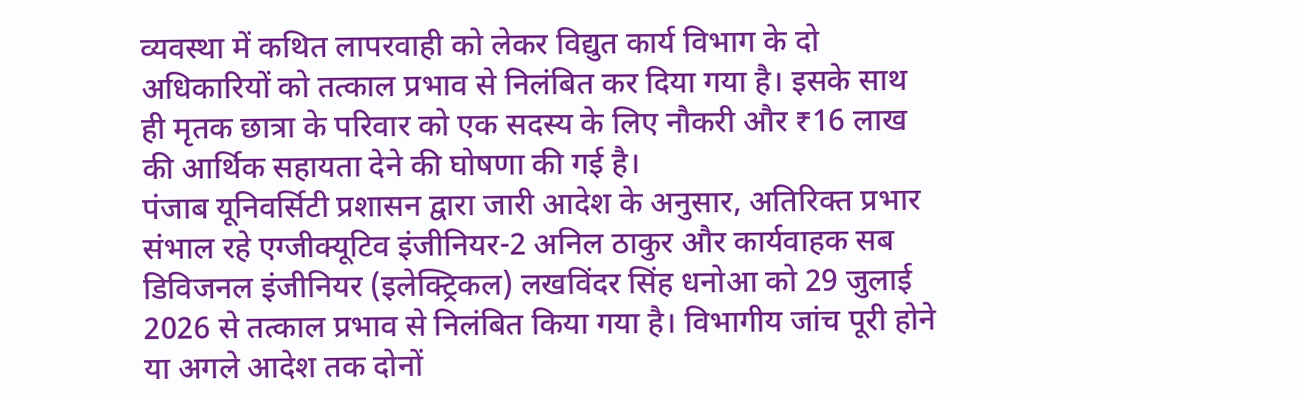व्यवस्था में कथित लापरवाही को लेकर विद्युत कार्य विभाग के दो अधिकारियों को तत्काल प्रभाव से निलंबित कर दिया गया है। इसके साथ ही मृतक छात्रा के परिवार को एक सदस्य के लिए नौकरी और ₹16 लाख की आर्थिक सहायता देने की घोषणा की गई है।
पंजाब यूनिवर्सिटी प्रशासन द्वारा जारी आदेश के अनुसार, अतिरिक्त प्रभार संभाल रहे एग्जीक्यूटिव इंजीनियर-2 अनिल ठाकुर और कार्यवाहक सब डिविजनल इंजीनियर (इलेक्ट्रिकल) लखविंदर सिंह धनोआ को 29 जुलाई 2026 से तत्काल प्रभाव से निलंबित किया गया है। विभागीय जांच पूरी होने या अगले आदेश तक दोनों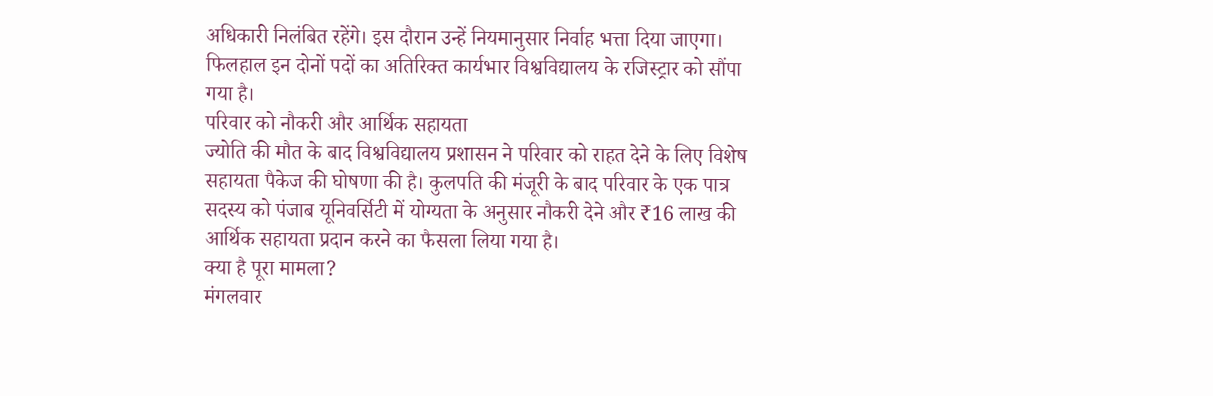अधिकारी निलंबित रहेंगे। इस दौरान उन्हें नियमानुसार निर्वाह भत्ता दिया जाएगा। फिलहाल इन दोनों पदों का अतिरिक्त कार्यभार विश्वविद्यालय के रजिस्ट्रार को सौंपा गया है।
परिवार को नौकरी और आर्थिक सहायता
ज्योति की मौत के बाद विश्वविद्यालय प्रशासन ने परिवार को राहत देने के लिए विशेष सहायता पैकेज की घोषणा की है। कुलपति की मंजूरी के बाद परिवार के एक पात्र सदस्य को पंजाब यूनिवर्सिटी में योग्यता के अनुसार नौकरी देने और ₹16 लाख की आर्थिक सहायता प्रदान करने का फैसला लिया गया है।
क्या है पूरा मामला?
मंगलवार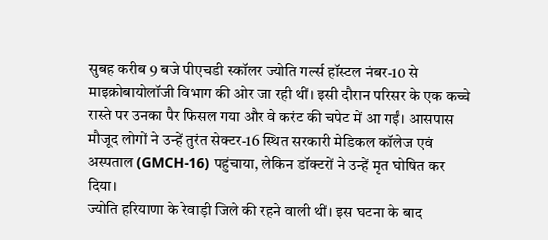सुबह करीब 9 बजे पीएचडी स्कॉलर ज्योति गर्ल्स हॉस्टल नंबर-10 से माइक्रोबायोलॉजी विभाग की ओर जा रही थीं। इसी दौरान परिसर के एक कच्चे रास्ते पर उनका पैर फिसल गया और वे करंट की चपेट में आ गईं। आसपास मौजूद लोगों ने उन्हें तुरंत सेक्टर-16 स्थित सरकारी मेडिकल कॉलेज एवं अस्पताल (GMCH-16) पहुंचाया, लेकिन डॉक्टरों ने उन्हें मृत घोषित कर दिया।
ज्योति हरियाणा के रेवाड़ी जिले की रहने वाली थीं। इस घटना के बाद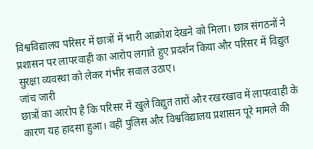विश्वविद्यालय परिसर में छात्रों में भारी आक्रोश देखने को मिला। छात्र संगठनों ने प्रशासन पर लापरवाही का आरोप लगाते हुए प्रदर्शन किया और परिसर में विद्युत सुरक्षा व्यवस्था को लेकर गंभीर सवाल उठाए।
जांच जारी
छात्रों का आरोप है कि परिसर में खुले विद्युत तारों और रखरखाव में लापरवाही के कारण यह हादसा हुआ। वहीं पुलिस और विश्वविद्यालय प्रशासन पूरे मामले की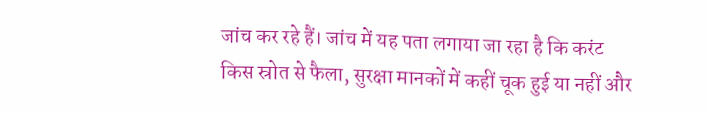जांच कर रहे हैं। जांच में यह पता लगाया जा रहा है कि करंट किस स्रोत से फैला, सुरक्षा मानकों में कहीं चूक हुई या नहीं और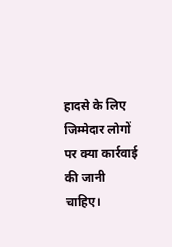हादसे के लिए जिम्मेदार लोगों पर क्या कार्रवाई की जानी चाहिए।